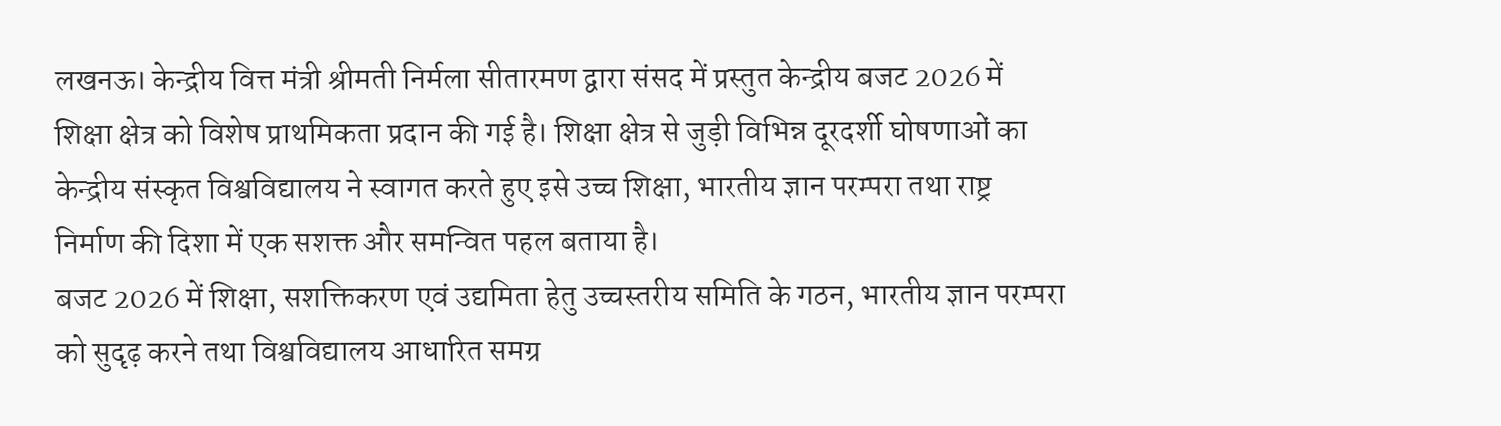लखनऊ। केन्द्रीय वित्त मंत्री श्रीमती निर्मला सीतारमण द्वारा संसद में प्रस्तुत केन्द्रीय बजट 2026 में शिक्षा क्षेत्र को विशेष प्राथमिकता प्रदान की गई है। शिक्षा क्षेत्र से जुड़ी विभिन्न दूरदर्शी घोषणाओं का केन्द्रीय संस्कृत विश्वविद्यालय ने स्वागत करते हुए इसे उच्च शिक्षा, भारतीय ज्ञान परम्परा तथा राष्ट्र निर्माण की दिशा में एक सशक्त और समन्वित पहल बताया है।
बजट 2026 में शिक्षा, सशक्तिकरण एवं उद्यमिता हेतु उच्चस्तरीय समिति के गठन, भारतीय ज्ञान परम्परा को सुदृढ़ करने तथा विश्वविद्यालय आधारित समग्र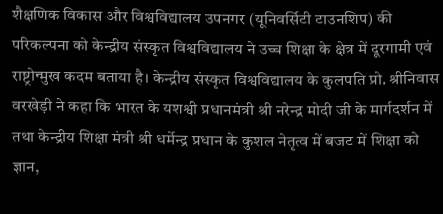शैक्षणिक विकास और विश्वविद्यालय उपनगर (यूनिवर्सिटी टाउनशिप) की परिकल्पना को केन्द्रीय संस्कृत विश्वविद्यालय ने उच्च शिक्षा के क्षेत्र में दूरगामी एवं राष्ट्रोन्मुख कदम बताया है। केन्द्रीय संस्कृत विश्वविद्यालय के कुलपति प्रो. श्रीनिवास वरखेड़ी ने कहा कि भारत के यशश्वी प्रधानमंत्री श्री नरेन्द्र मोदी जी के मार्गदर्शन में तथा केन्द्रीय शिक्षा मंत्री श्री धर्मेन्द्र प्रधान के कुशल नेतृत्व में बजट में शिक्षा को ज्ञान,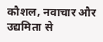कौशल, नवाचार और उद्यमिता से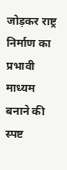जोड़कर राष्ट्र निर्माण का प्रभावी माध्यम बनाने की स्पष्ट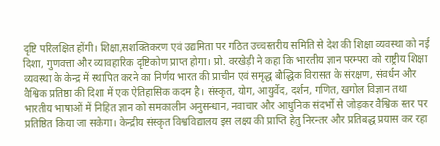दृष्टि परिलक्षित होंगी। शिक्षा,सशक्तिकरण एवं उद्यमिता पर गठित उच्चस्तरीय समिति से देश की शिक्षा व्यवस्था को नई दिशा, गुणवत्ता और व्यावहारिक दृष्टिकोण प्राप्त होगा। प्रो. वरखेड़ी ने कहा कि भारतीय ज्ञान परम्परा को राष्ट्रीय शिक्षा व्यवस्था के केन्द्र में स्थापित करने का निर्णय भारत की प्राचीन एवं समृद्ध बौद्धिक विरासत के संरक्षण, संवर्धन और वैश्विक प्रतिष्ठा की दिशा में एक ऐतिहासिक कदम है। संस्कृत, योग, आयुर्वेद, दर्शन, गणित, खगोल विज्ञान तथा भारतीय भाषाओं में निहित ज्ञान को समकालीन अनुसन्धान, नवाचार और आधुनिक संदर्भो से जोड़कर वैश्विक स्तर पर प्रतिष्ठित किया जा सकेगा। केन्द्रीय संस्कृत विश्वविद्यालय इस लक्ष्य की प्राप्ति हेतु निरन्तर और प्रतिबद्ध प्रयास कर रहा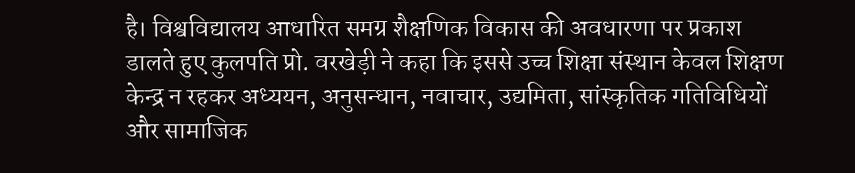है। विश्वविद्यालय आधारित समग्र शैक्षणिक विकास की अवधारणा पर प्रकाश डालते हुए कुलपति प्रो. वरखेड़ी ने कहा कि इससे उच्च शिक्षा संस्थान केवल शिक्षण केन्द्र न रहकर अध्ययन, अनुसन्धान, नवाचार, उद्यमिता, सांस्कृतिक गतिविधियों और सामाजिक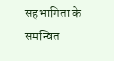सहभागिता के समन्वित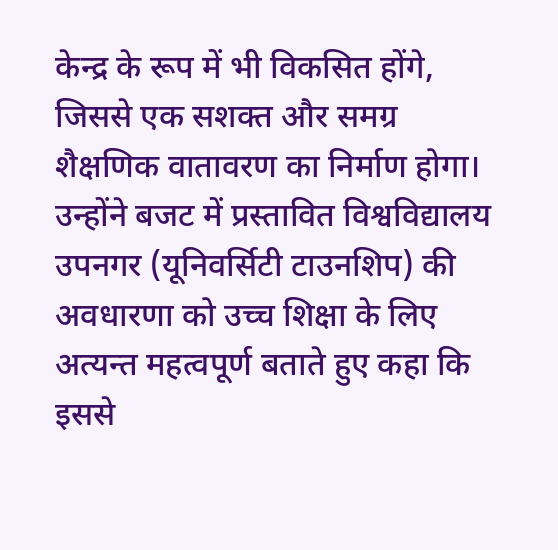केन्द्र के रूप में भी विकसित होंगे, जिससे एक सशक्त और समग्र शैक्षणिक वातावरण का निर्माण होगा। उन्होंने बजट में प्रस्तावित विश्वविद्यालय उपनगर (यूनिवर्सिटी टाउनशिप) की अवधारणा को उच्च शिक्षा के लिए अत्यन्त महत्वपूर्ण बताते हुए कहा कि इससे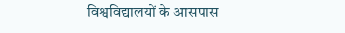विश्वविद्यालयों के आसपास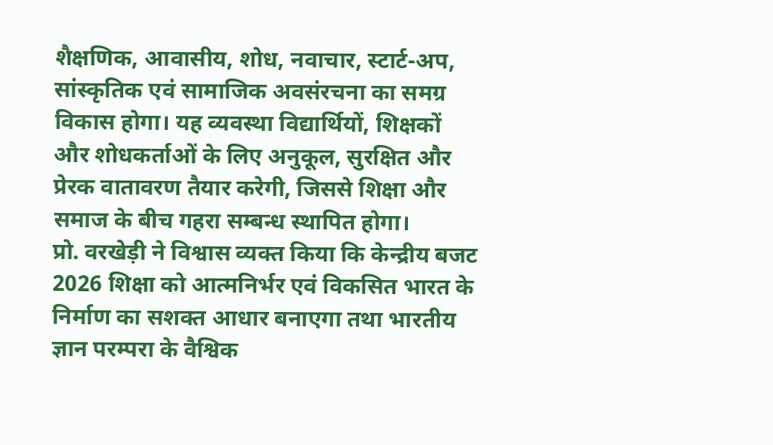शैक्षणिक, आवासीय, शोध, नवाचार, स्टार्ट-अप, सांस्कृतिक एवं सामाजिक अवसंरचना का समग्र विकास होगा। यह व्यवस्था विद्यार्थियों, शिक्षकों और शोधकर्ताओं के लिए अनुकूल, सुरक्षित और प्रेरक वातावरण तैयार करेगी, जिससे शिक्षा और समाज के बीच गहरा सम्बन्ध स्थापित होगा।
प्रो. वरखेड़ी ने विश्वास व्यक्त किया कि केन्द्रीय बजट 2026 शिक्षा को आत्मनिर्भर एवं विकसित भारत के निर्माण का सशक्त आधार बनाएगा तथा भारतीय ज्ञान परम्परा के वैश्विक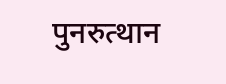पुनरुत्थान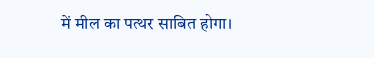में मील का पत्थर साबित होगा।